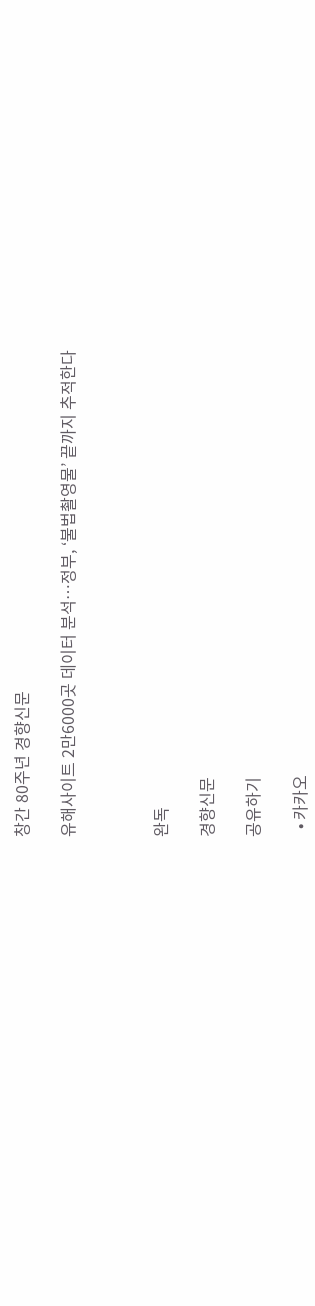창간 80주년 경향신문

유해사이트 2만6000곳 데이터 분석…정부, ‘불법촬영물’ 끝까지 추적한다



완독

경향신문

공유하기

  • 카카오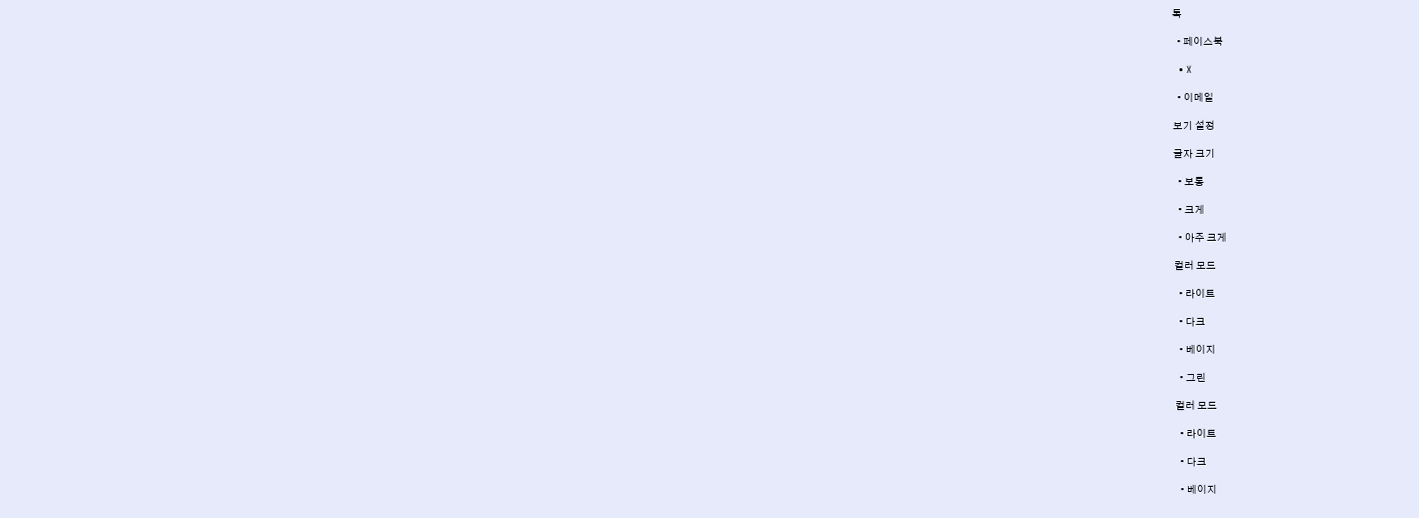톡

  • 페이스북

  • X

  • 이메일

보기 설정

글자 크기

  • 보통

  • 크게

  • 아주 크게

컬러 모드

  • 라이트

  • 다크

  • 베이지

  • 그린

컬러 모드

  • 라이트

  • 다크

  • 베이지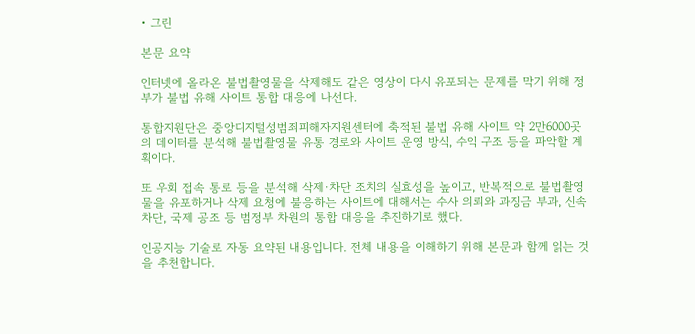• 그린

본문 요약

인터넷에 올라온 불법촬영물을 삭제해도 같은 영상이 다시 유포되는 문제를 막기 위해 정부가 불법 유해 사이트 통합 대응에 나선다.

통합지원단은 중앙디지털성범죄피해자지원센터에 축적된 불법 유해 사이트 약 2만6000곳의 데이터를 분석해 불법촬영물 유통 경로와 사이트 운영 방식, 수익 구조 등을 파악할 계획이다.

또 우회 접속 통로 등을 분석해 삭제·차단 조치의 실효성을 높이고, 반복적으로 불법촬영물을 유포하거나 삭제 요청에 불응하는 사이트에 대해서는 수사 의뢰와 과징금 부과, 신속 차단, 국제 공조 등 범정부 차원의 통합 대응을 추진하기로 했다.

인공지능 기술로 자동 요약된 내용입니다. 전체 내용을 이해하기 위해 본문과 함께 읽는 것을 추천합니다.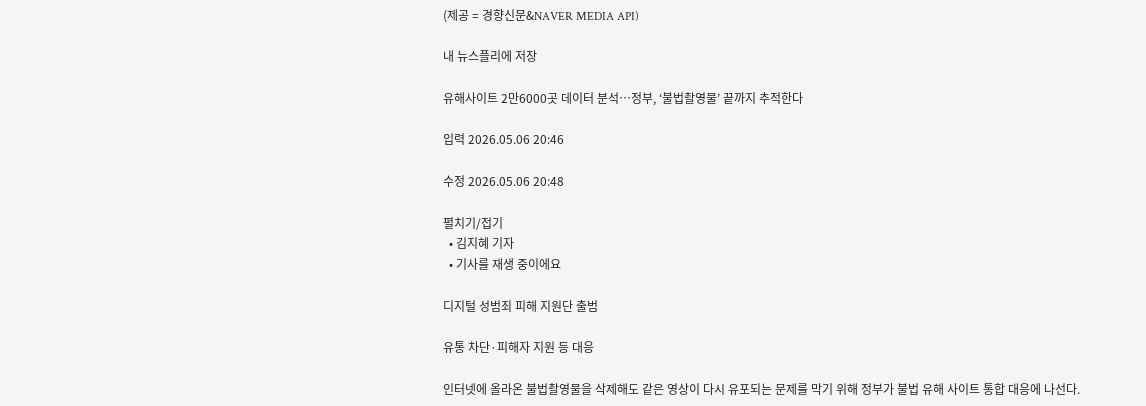(제공 = 경향신문&NAVER MEDIA API)

내 뉴스플리에 저장

유해사이트 2만6000곳 데이터 분석…정부, ‘불법촬영물’ 끝까지 추적한다

입력 2026.05.06 20:46

수정 2026.05.06 20:48

펼치기/접기
  • 김지혜 기자
  • 기사를 재생 중이에요

디지털 성범죄 피해 지원단 출범

유통 차단·피해자 지원 등 대응

인터넷에 올라온 불법촬영물을 삭제해도 같은 영상이 다시 유포되는 문제를 막기 위해 정부가 불법 유해 사이트 통합 대응에 나선다.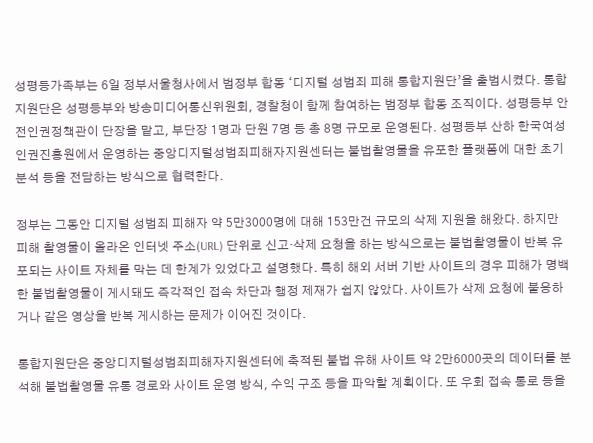성평등가족부는 6일 정부서울청사에서 범정부 합동 ‘디지털 성범죄 피해 통합지원단’을 출범시켰다. 통합지원단은 성평등부와 방송미디어통신위원회, 경찰청이 함께 참여하는 범정부 합동 조직이다. 성평등부 안전인권정책관이 단장을 맡고, 부단장 1명과 단원 7명 등 총 8명 규모로 운영된다. 성평등부 산하 한국여성인권진흥원에서 운영하는 중앙디지털성범죄피해자지원센터는 불법촬영물을 유포한 플랫폼에 대한 초기 분석 등을 전담하는 방식으로 협력한다.

정부는 그동안 디지털 성범죄 피해자 약 5만3000명에 대해 153만건 규모의 삭제 지원을 해왔다. 하지만 피해 촬영물이 올라온 인터넷 주소(URL) 단위로 신고·삭제 요청을 하는 방식으로는 불법촬영물이 반복 유포되는 사이트 자체를 막는 데 한계가 있었다고 설명했다. 특히 해외 서버 기반 사이트의 경우 피해가 명백한 불법촬영물이 게시돼도 즉각적인 접속 차단과 행정 제재가 쉽지 않았다. 사이트가 삭제 요청에 불응하거나 같은 영상을 반복 게시하는 문제가 이어진 것이다.

통합지원단은 중앙디지털성범죄피해자지원센터에 축적된 불법 유해 사이트 약 2만6000곳의 데이터를 분석해 불법촬영물 유통 경로와 사이트 운영 방식, 수익 구조 등을 파악할 계획이다. 또 우회 접속 통로 등을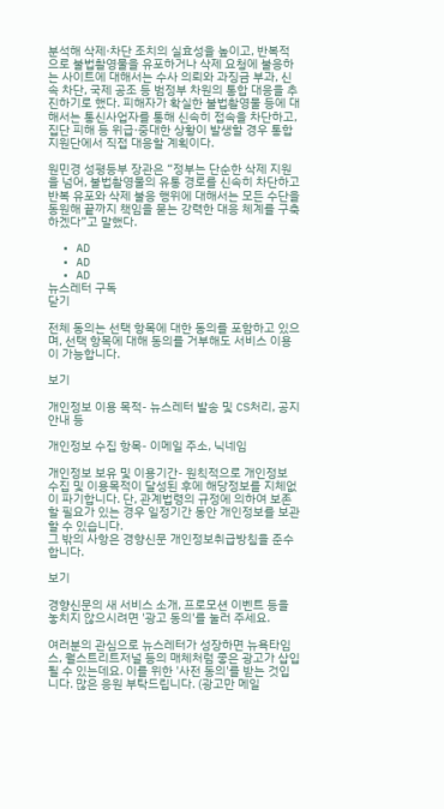분석해 삭제·차단 조치의 실효성을 높이고, 반복적으로 불법촬영물을 유포하거나 삭제 요청에 불응하는 사이트에 대해서는 수사 의뢰와 과징금 부과, 신속 차단, 국제 공조 등 범정부 차원의 통합 대응을 추진하기로 했다. 피해자가 확실한 불법촬영물 등에 대해서는 통신사업자를 통해 신속히 접속을 차단하고, 집단 피해 등 위급·중대한 상황이 발생할 경우 통합지원단에서 직접 대응할 계획이다.

원민경 성평등부 장관은 “정부는 단순한 삭제 지원을 넘어, 불법촬영물의 유통 경로를 신속히 차단하고 반복 유포와 삭제 불응 행위에 대해서는 모든 수단을 동원해 끝까지 책임을 묻는 강력한 대응 체계를 구축하겠다”고 말했다.

  • AD
  • AD
  • AD
뉴스레터 구독
닫기

전체 동의는 선택 항목에 대한 동의를 포함하고 있으며, 선택 항목에 대해 동의를 거부해도 서비스 이용이 가능합니다.

보기

개인정보 이용 목적- 뉴스레터 발송 및 CS처리, 공지 안내 등

개인정보 수집 항목- 이메일 주소, 닉네임

개인정보 보유 및 이용기간- 원칙적으로 개인정보 수집 및 이용목적이 달성된 후에 해당정보를 지체없이 파기합니다. 단, 관계법령의 규정에 의하여 보존할 필요가 있는 경우 일정기간 동안 개인정보를 보관할 수 있습니다.
그 밖의 사항은 경향신문 개인정보취급방침을 준수합니다.

보기

경향신문의 새 서비스 소개, 프로모션 이벤트 등을 놓치지 않으시려면 '광고 동의'를 눌러 주세요.

여러분의 관심으로 뉴스레터가 성장하면 뉴욕타임스, 월스트리트저널 등의 매체처럼 좋은 광고가 삽입될 수 있는데요. 이를 위한 '사전 동의'를 받는 것입니다. 많은 응원 부탁드립니다. (광고만 메일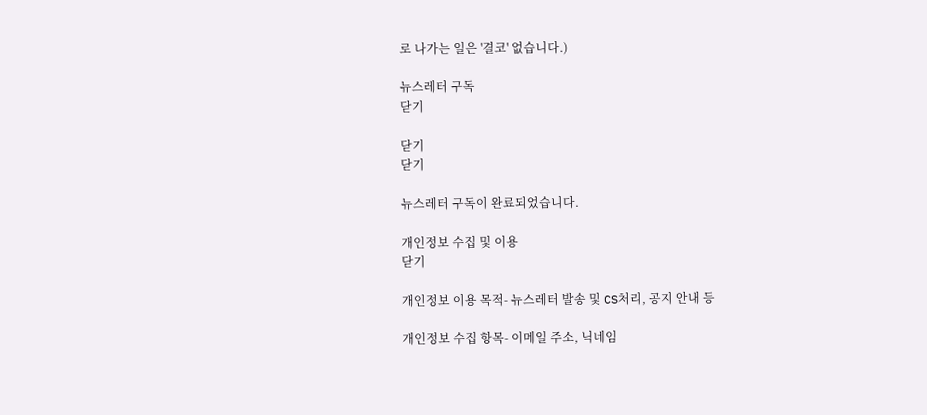로 나가는 일은 '결코' 없습니다.)

뉴스레터 구독
닫기

닫기
닫기

뉴스레터 구독이 완료되었습니다.

개인정보 수집 및 이용
닫기

개인정보 이용 목적- 뉴스레터 발송 및 CS처리, 공지 안내 등

개인정보 수집 항목- 이메일 주소, 닉네임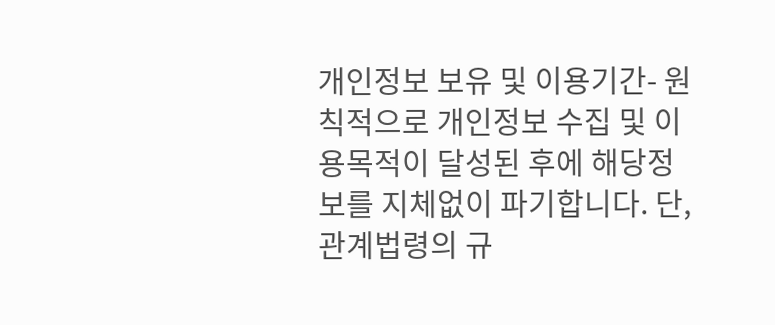개인정보 보유 및 이용기간- 원칙적으로 개인정보 수집 및 이용목적이 달성된 후에 해당정보를 지체없이 파기합니다. 단, 관계법령의 규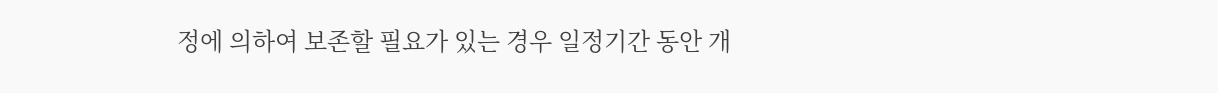정에 의하여 보존할 필요가 있는 경우 일정기간 동안 개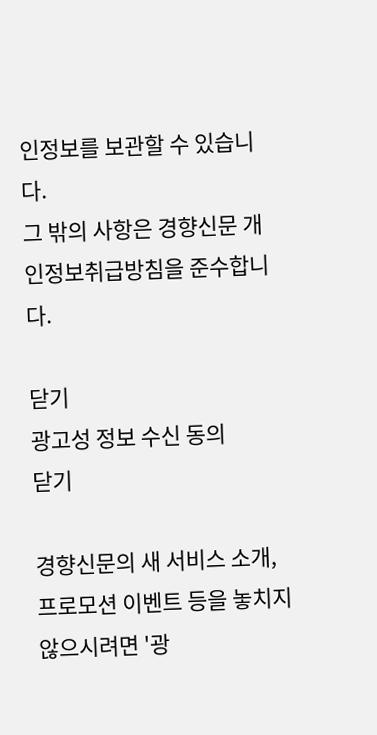인정보를 보관할 수 있습니다.
그 밖의 사항은 경향신문 개인정보취급방침을 준수합니다.

닫기
광고성 정보 수신 동의
닫기

경향신문의 새 서비스 소개, 프로모션 이벤트 등을 놓치지 않으시려면 '광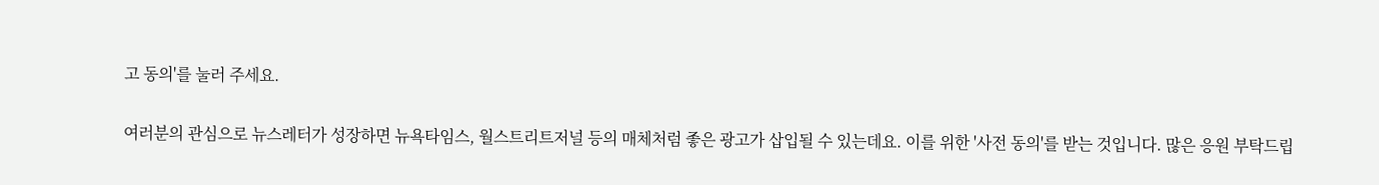고 동의'를 눌러 주세요.

여러분의 관심으로 뉴스레터가 성장하면 뉴욕타임스, 월스트리트저널 등의 매체처럼 좋은 광고가 삽입될 수 있는데요. 이를 위한 '사전 동의'를 받는 것입니다. 많은 응원 부탁드립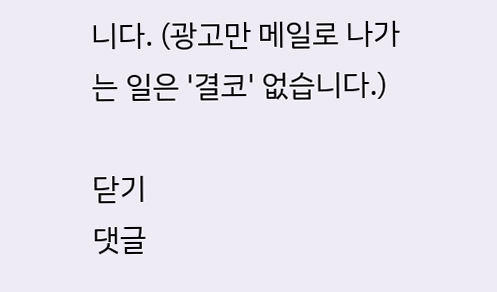니다. (광고만 메일로 나가는 일은 '결코' 없습니다.)

닫기
댓글